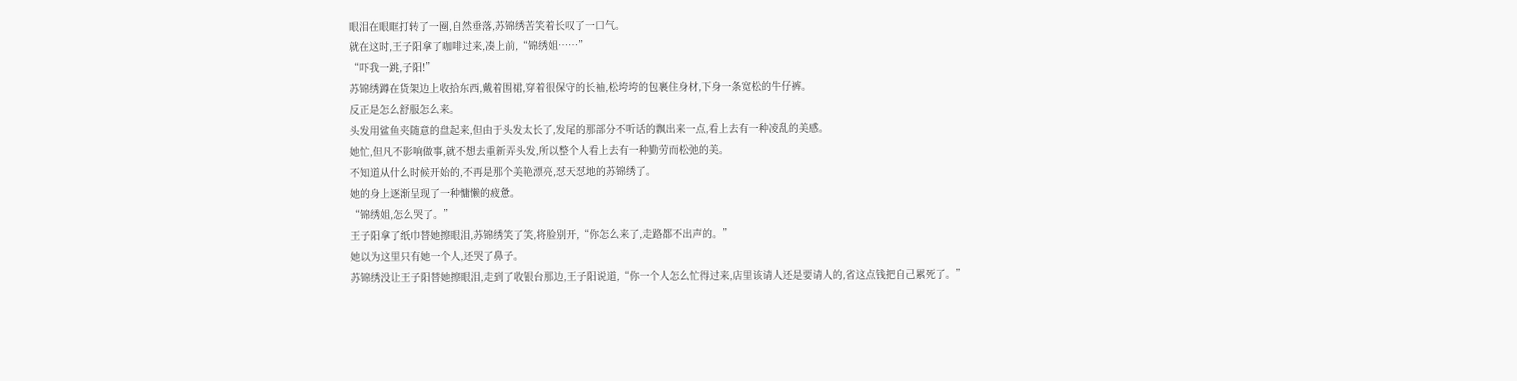眼泪在眼眶打转了一圈,自然垂落,苏锦绣苦笑着长叹了一口气。
就在这时,王子阳拿了咖啡过来,凑上前,“锦绣姐……”
“吓我一跳,子阳!”
苏锦绣蹲在货架边上收拾东西,戴着围裙,穿着很保守的长袖,松垮垮的包裹住身材,下身一条宽松的牛仔裤。
反正是怎么舒服怎么来。
头发用鲨鱼夹随意的盘起来,但由于头发太长了,发尾的那部分不听话的飘出来一点,看上去有一种凌乱的美感。
她忙,但凡不影响做事,就不想去重新弄头发,所以整个人看上去有一种勤劳而松弛的美。
不知道从什么时候开始的,不再是那个美艳漂亮,怼天怼地的苏锦绣了。
她的身上逐渐呈现了一种慵懒的疲惫。
“锦绣姐,怎么哭了。”
王子阳拿了纸巾替她擦眼泪,苏锦绣笑了笑,将脸别开,“你怎么来了,走路都不出声的。”
她以为这里只有她一个人,还哭了鼻子。
苏锦绣没让王子阳替她擦眼泪,走到了收银台那边,王子阳说道,“你一个人怎么忙得过来,店里该请人还是要请人的,省这点钱把自己累死了。”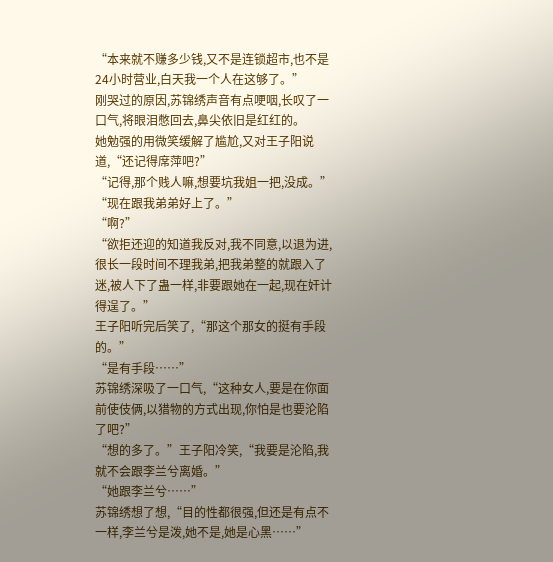“本来就不赚多少钱,又不是连锁超市,也不是24小时营业,白天我一个人在这够了。”
刚哭过的原因,苏锦绣声音有点哽咽,长叹了一口气,将眼泪憋回去,鼻尖依旧是红红的。
她勉强的用微笑缓解了尴尬,又对王子阳说道,“还记得席萍吧?”
“记得,那个贱人嘛,想要坑我姐一把,没成。”
“现在跟我弟弟好上了。”
“啊?”
“欲拒还迎的知道我反对,我不同意,以退为进,很长一段时间不理我弟,把我弟整的就跟入了迷,被人下了蛊一样,非要跟她在一起,现在奸计得逞了。”
王子阳听完后笑了,“那这个那女的挺有手段的。”
“是有手段……”
苏锦绣深吸了一口气,“这种女人,要是在你面前使伎俩,以猎物的方式出现,你怕是也要沦陷了吧?”
“想的多了。”王子阳冷笑,“我要是沦陷,我就不会跟李兰兮离婚。”
“她跟李兰兮……”
苏锦绣想了想,“目的性都很强,但还是有点不一样,李兰兮是泼,她不是,她是心黑……”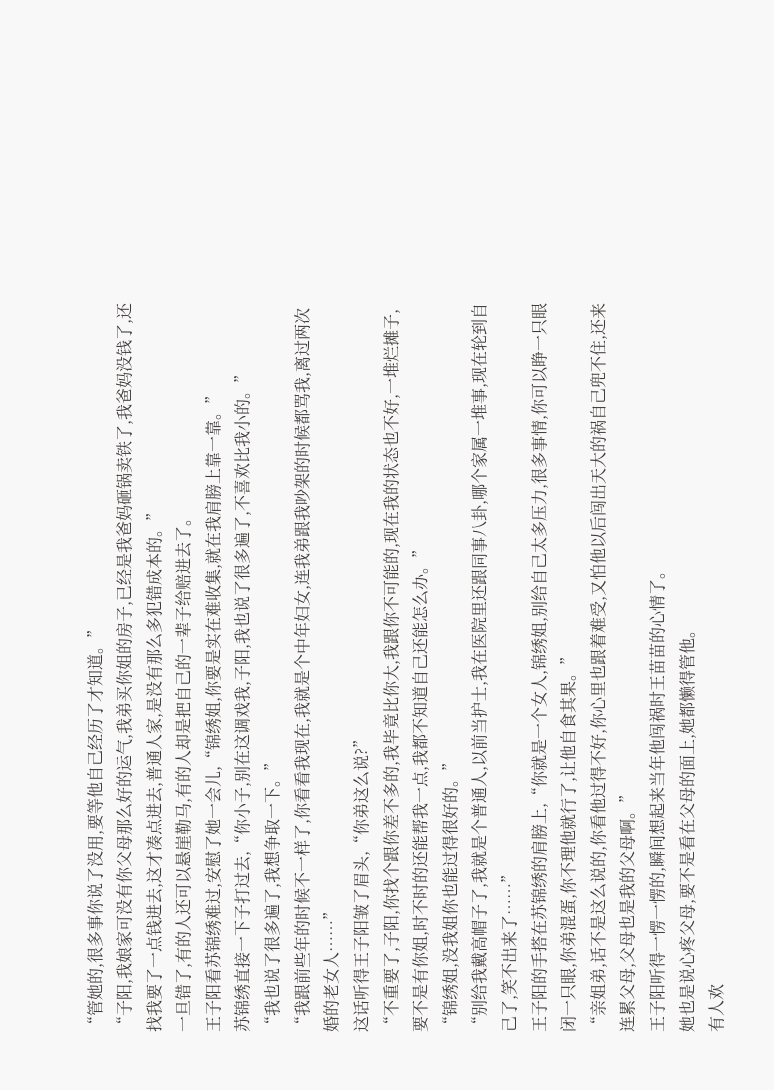“管她的,很多事你说了没用,要等他自己经历了才知道。”
“子阳,我娘家可没有你父母那么好的运气,我弟买你姐的房子,已经是我爸妈砸锅卖铁了,我爸妈没钱了,还找我要了一点钱进去,这才凑点进去,普通人家,是没有那么多犯错成本的。”
一旦错了,有的人还可以悬崖勒马,有的人却是把自己的一辈子给赔进去了。
王子阳看苏锦绣难过,安慰了她一会儿,“锦绣姐,你要是实在难收集,就在我肩膀上靠一靠。”
苏锦绣直接一下子打过去,“你小子,别在这调戏我,子阳,我也说了很多遍了,不喜欢比我小的。”
“我也说了很多遍了,我想争取一下。”
“我跟前些年的时候不一样了,你看看我现在,我就是个中年妇女,连我弟跟我吵架的时候都骂我,离过两次婚的老女人……”
这话听得王子阳皱了眉头,“你弟这么说?”
“不重要了,子阳,你找个跟你差不多的,我毕竟比你大,我跟你不可能的,现在我的状态也不好,一堆烂摊子,要不是有你姐,时不时的还能帮我一点,我都不知道自己还能怎么办。”
“锦绣姐,没我姐你也能过得很好的。”
“别给我戴高帽子了,我就是个普通人,以前当护士,我在医院里还跟同事八卦,哪个家属一堆事,现在轮到自己了,笑不出来了……”
王子阳的手搭在苏锦绣的肩膀上,“你就是一个女人,锦绣姐,别给自己太多压力,很多事情,你可以睁一只眼闭一只眼,你弟混蛋,你不理他就行了,让他自食其果。”
“亲姐弟,话不是这么说的,你看他过得不好,你心里也跟着难受,又怕他以后闯出天大的祸自己兜不住,还来连累父母,父母也是我的父母啊。”
王子阳听得一愣一愣的,瞬间想起来当年他闯祸时王苗苗的心情了。
她也是说心疼父母,要不是看在父母的面上,她都懒得管他。
有人欢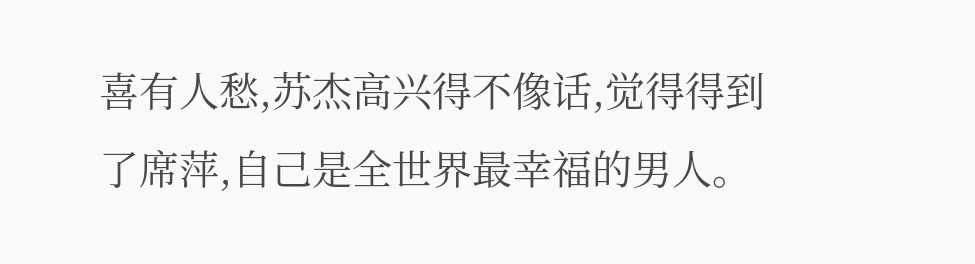喜有人愁,苏杰高兴得不像话,觉得得到了席萍,自己是全世界最幸福的男人。